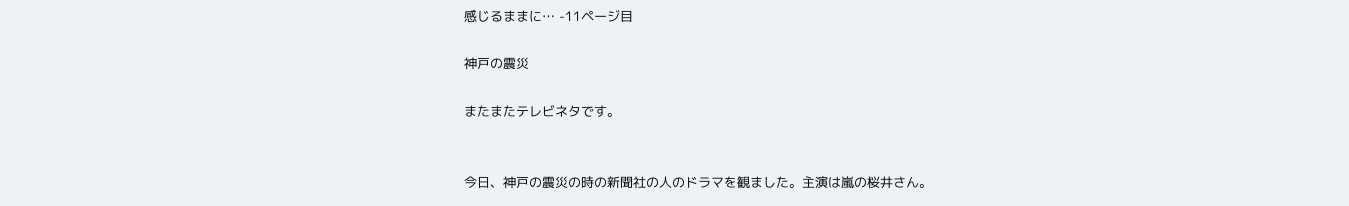感じるままに… -11ページ目

神戸の震災

またまたテレビネタです。


今日、神戸の震災の時の新聞社の人のドラマを観ました。主演は嵐の桜井さん。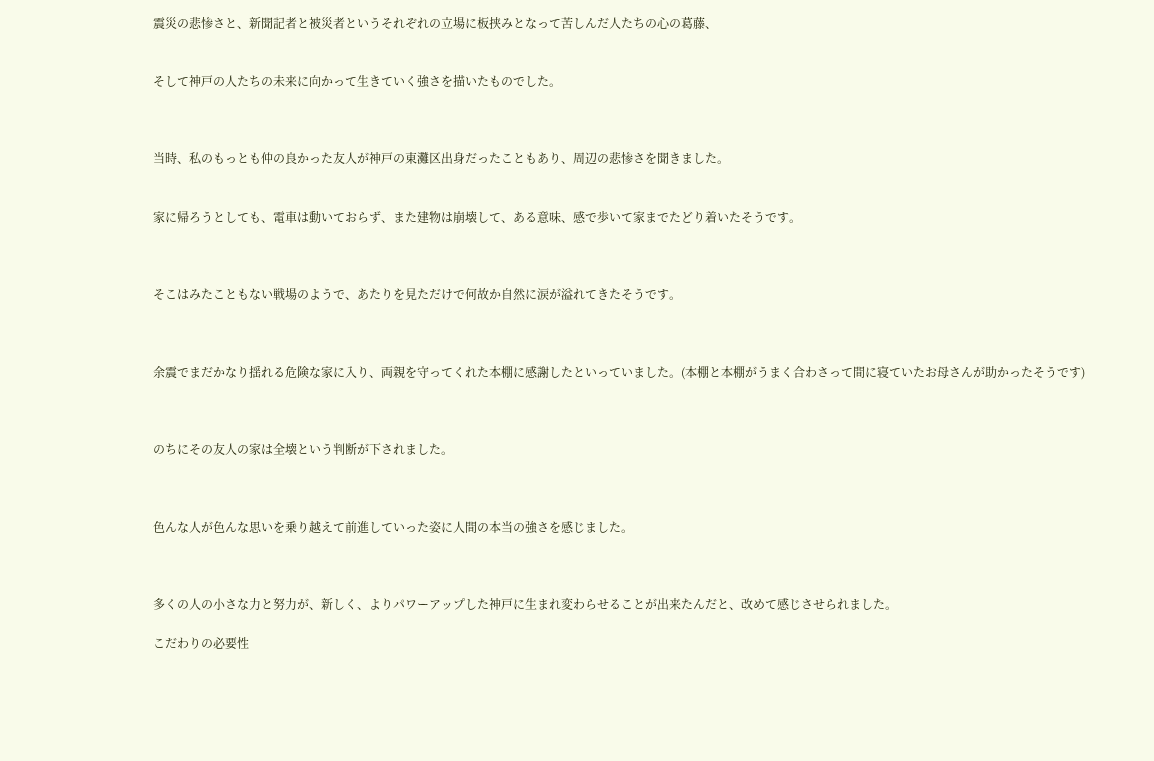震災の悲惨さと、新聞記者と被災者というそれぞれの立場に板挟みとなって苦しんだ人たちの心の葛藤、


そして神戸の人たちの未来に向かって生きていく強さを描いたものでした。



当時、私のもっとも仲の良かった友人が神戸の東灘区出身だったこともあり、周辺の悲惨さを聞きました。


家に帰ろうとしても、電車は動いておらず、また建物は崩壊して、ある意味、感で歩いて家までたどり着いたそうです。



そこはみたこともない戦場のようで、あたりを見ただけで何故か自然に涙が溢れてきたそうです。



余震でまだかなり揺れる危険な家に入り、両親を守ってくれた本棚に感謝したといっていました。(本棚と本棚がうまく合わさって間に寝ていたお母さんが助かったそうです)



のちにその友人の家は全壊という判断が下されました。



色んな人が色んな思いを乗り越えて前進していった姿に人間の本当の強さを感じました。



多くの人の小さな力と努力が、新しく、よりパワーアップした神戸に生まれ変わらせることが出来たんだと、改めて感じさせられました。

こだわりの必要性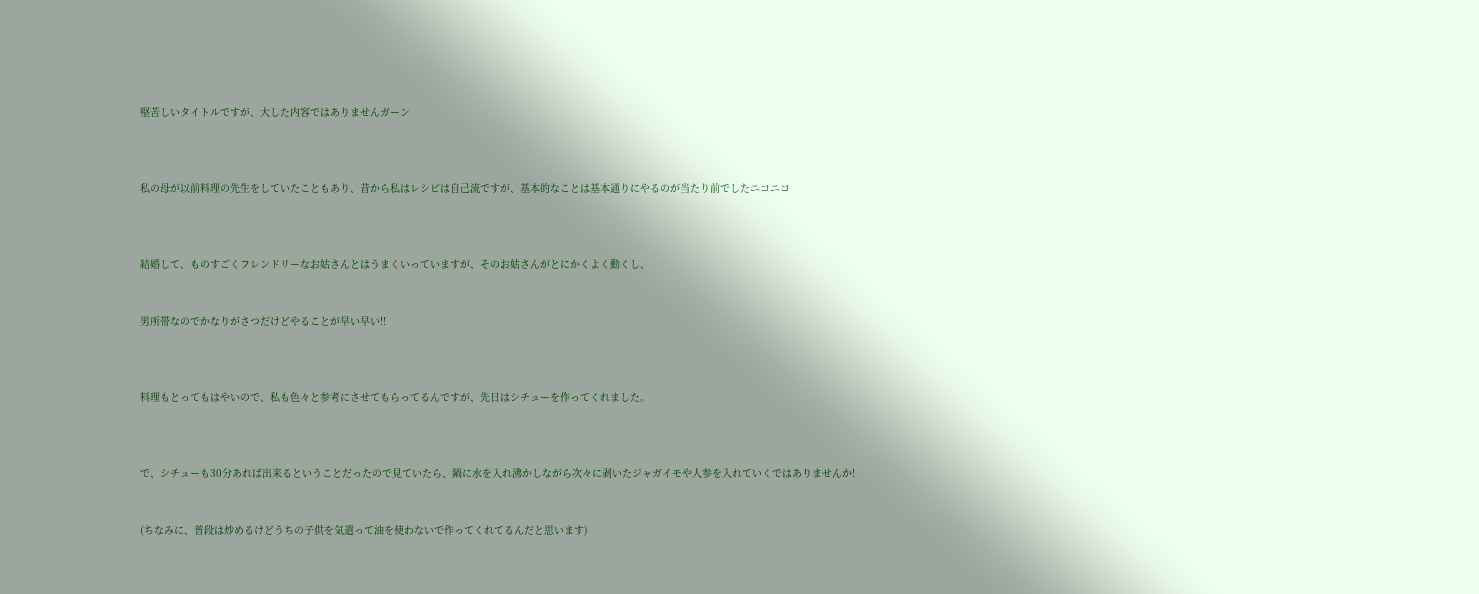堅苦しいタイトルですが、大した内容ではありませんガーン



私の母が以前料理の先生をしていたこともあり、昔から私はレシピは自己流ですが、基本的なことは基本通りにやるのが当たり前でしたニコニコ



結婚して、ものすごくフレンドリーなお姑さんとはうまくいっていますが、そのお姑さんがとにかくよく動くし、


男所帯なのでかなりがさつだけどやることが早い早い!!



料理もとってもはやいので、私も色々と参考にさせてもらってるんですが、先日はシチューを作ってくれました。



で、シチューも30分あれば出来るということだったので見ていたら、鍋に水を入れ沸かしながら次々に剥いたジャガイモや人参を入れていくではありませんか!


(ちなみに、普段は炒めるけどうちの子供を気遣って油を使わないで作ってくれてるんだと思います)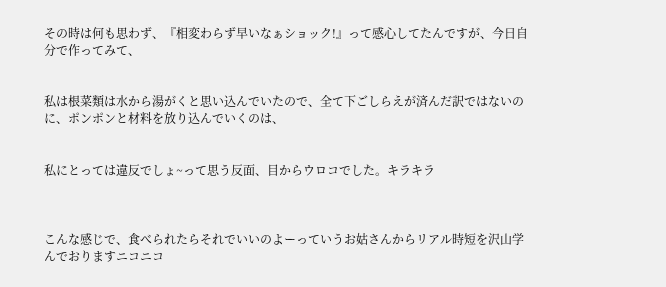その時は何も思わず、『相変わらず早いなぁショック!』って感心してたんですが、今日自分で作ってみて、


私は根菜類は水から湯がくと思い込んでいたので、全て下ごしらえが済んだ訳ではないのに、ポンポンと材料を放り込んでいくのは、


私にとっては違反でしょ~って思う反面、目からウロコでした。キラキラ



こんな感じで、食べられたらそれでいいのよーっていうお姑さんからリアル時短を沢山学んでおりますニコニコ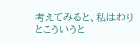考えてみると、私はわりとこういうと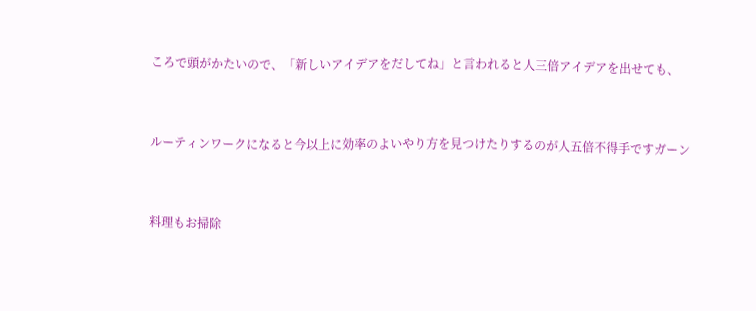ころで頭がかたいので、「新しいアイデアをだしてね」と言われると人三倍アイデアを出せても、


ルーティンワークになると今以上に効率のよいやり方を見つけたりするのが人五倍不得手ですガーン


料理もお掃除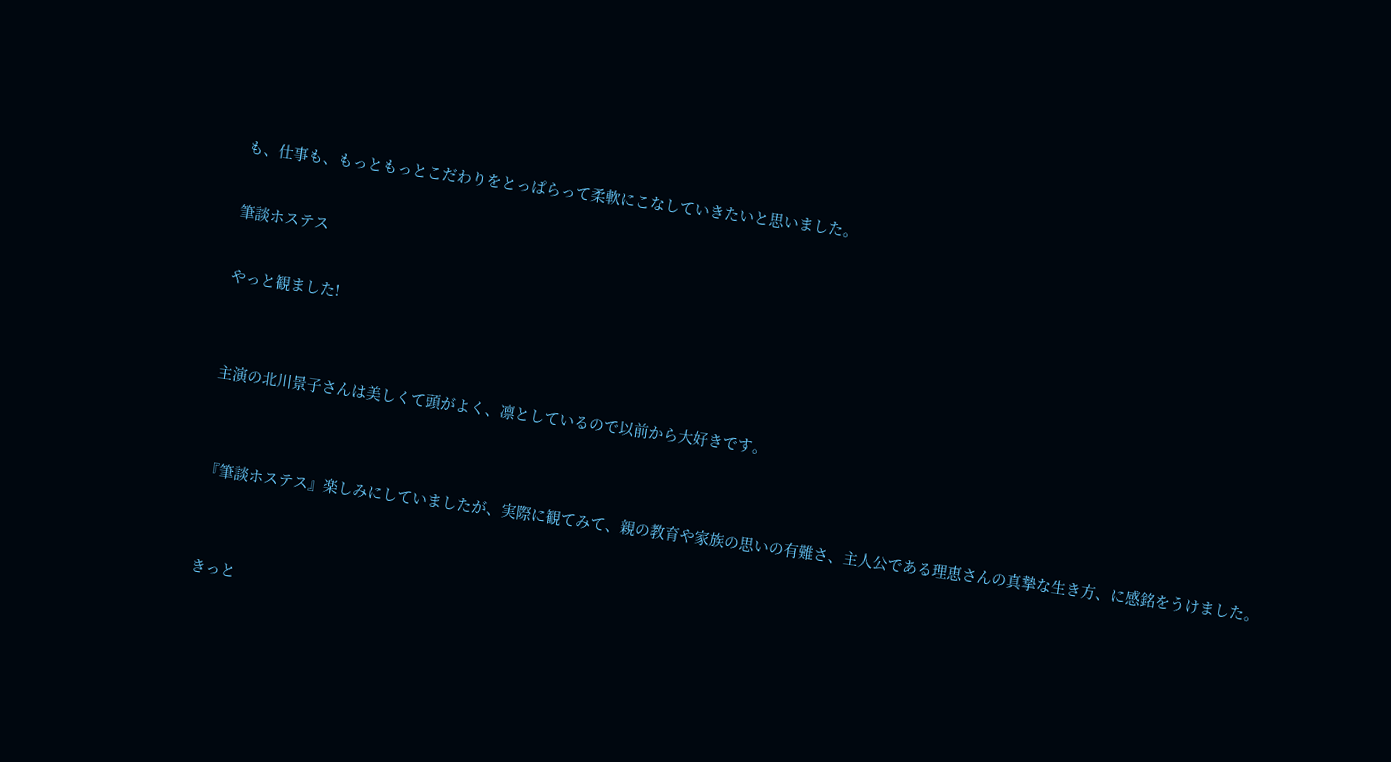も、仕事も、もっともっとこだわりをとっぱらって柔軟にこなしていきたいと思いました。

筆談ホステス

やっと観ました!


主演の北川景子さんは美しくて頭がよく、凛としているので以前から大好きです。


『筆談ホステス』楽しみにしていましたが、実際に観てみて、親の教育や家族の思いの有難さ、主人公である理恵さんの真摯な生き方、に感銘をうけました。


きっと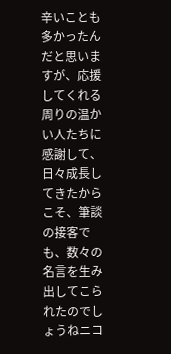辛いことも多かったんだと思いますが、応援してくれる周りの温かい人たちに感謝して、日々成長してきたからこそ、筆談の接客でも、数々の名言を生み出してこられたのでしょうねニコ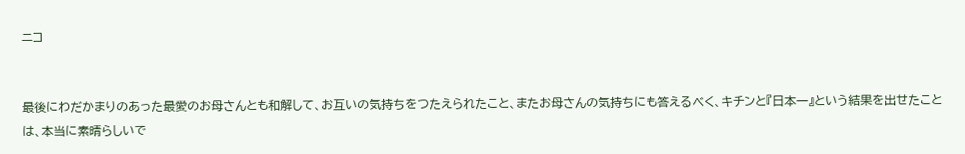ニコ


最後にわだかまりのあった最愛のお母さんとも和解して、お互いの気持ちをつたえられたこと、またお母さんの気持ちにも答えるべく、キチンと『日本一』という結果を出せたことは、本当に素晴らしいで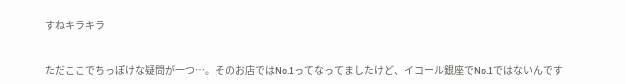すねキラキラ


ただここでちっぽけな疑問が一つ…。そのお店ではNo.1ってなってましたけど、イコール銀座でNo.1ではないんです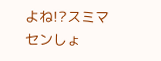よね!?スミマセンしょ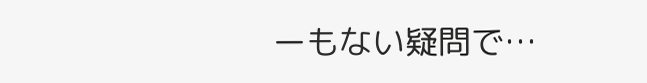ーもない疑問で…